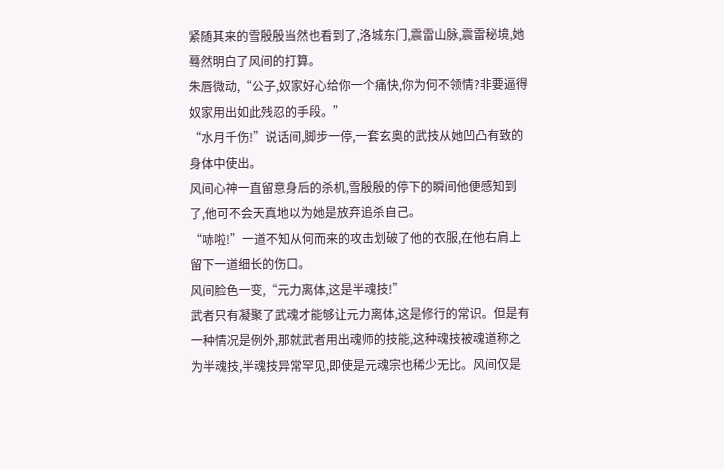紧随其来的雪殷殷当然也看到了,洛城东门,震雷山脉,震雷秘境,她蓦然明白了风间的打算。
朱唇微动,“公子,奴家好心给你一个痛快,你为何不领情?非要逼得奴家用出如此残忍的手段。”
“水月千伤!”说话间,脚步一停,一套玄奥的武技从她凹凸有致的身体中使出。
风间心神一直留意身后的杀机,雪殷殷的停下的瞬间他便感知到了,他可不会天真地以为她是放弃追杀自己。
“哧啦!”一道不知从何而来的攻击划破了他的衣服,在他右肩上留下一道细长的伤口。
风间脸色一变,“元力离体,这是半魂技!”
武者只有凝聚了武魂才能够让元力离体,这是修行的常识。但是有一种情况是例外,那就武者用出魂师的技能,这种魂技被魂道称之为半魂技,半魂技异常罕见,即使是元魂宗也稀少无比。风间仅是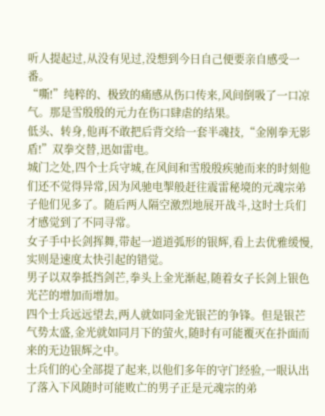听人提起过,从没有见过,没想到今日自己便要亲自感受一番。
“嘶!”纯粹的、极致的痛感从伤口传来,风间倒吸了一口凉气。那是雪殷殷的元力在伤口肆虐的结果。
低头、转身,他再不敢把后背交给一套半魂技,“金刚拳无影盾!”双拳交替,迅如雷电。
城门之处,四个士兵守城,在风间和雪殷殷疾驰而来的时刻他们还不觉得异常,因为风驰电掣般赶往震雷秘境的元魂宗弟子他们见多了。随后两人隔空激烈地展开战斗,这时士兵们才感觉到了不同寻常。
女子手中长剑挥舞,带起一道道弧形的银辉,看上去优雅缓慢,实则是速度太快引起的错觉。
男子以双拳抵挡剑芒,拳头上金光渐起,随着女子长剑上银色光芒的增加而增加。
四个士兵远远望去,两人就如同金光银芒的争锋。但是银芒气势太盛,金光就如同月下的萤火,随时有可能覆灭在扑面而来的无边银辉之中。
士兵们的心全部提了起来,以他们多年的守门经验,一眼认出了落入下风随时可能败亡的男子正是元魂宗的弟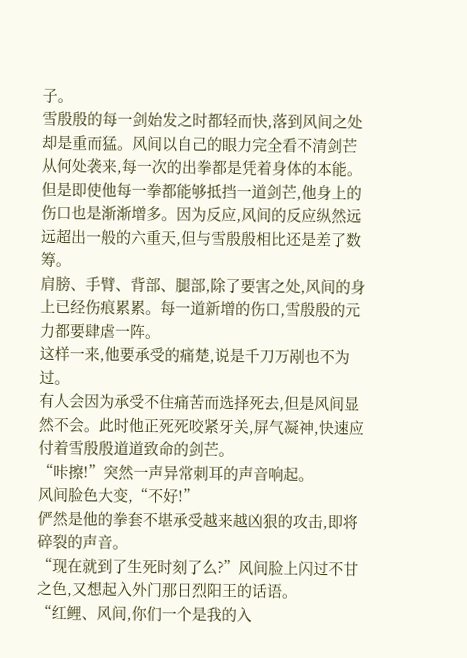子。
雪殷殷的每一剑始发之时都轻而快,落到风间之处却是重而猛。风间以自己的眼力完全看不清剑芒从何处袭来,每一次的出拳都是凭着身体的本能。但是即使他每一拳都能够抵挡一道剑芒,他身上的伤口也是渐渐增多。因为反应,风间的反应纵然远远超出一般的六重天,但与雪殷殷相比还是差了数筹。
肩膀、手臂、背部、腿部,除了要害之处,风间的身上已经伤痕累累。每一道新增的伤口,雪殷殷的元力都要肆虐一阵。
这样一来,他要承受的痛楚,说是千刀万剐也不为过。
有人会因为承受不住痛苦而选择死去,但是风间显然不会。此时他正死死咬紧牙关,屏气凝神,快速应付着雪殷殷道道致命的剑芒。
“咔擦!”突然一声异常刺耳的声音响起。
风间脸色大变,“不好!”
俨然是他的拳套不堪承受越来越凶狠的攻击,即将碎裂的声音。
“现在就到了生死时刻了么?”风间脸上闪过不甘之色,又想起入外门那日烈阳王的话语。
“红鲤、风间,你们一个是我的入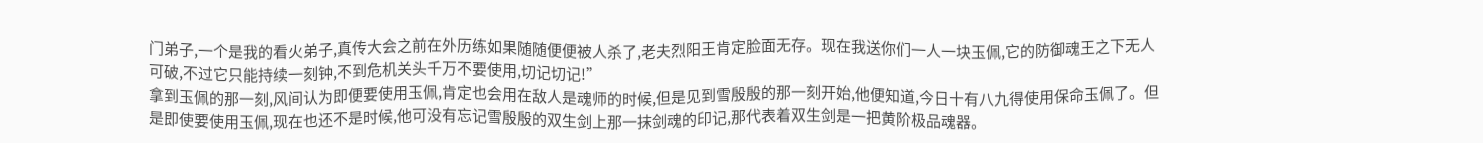门弟子,一个是我的看火弟子,真传大会之前在外历练如果随随便便被人杀了,老夫烈阳王肯定脸面无存。现在我送你们一人一块玉佩,它的防御魂王之下无人可破,不过它只能持续一刻钟,不到危机关头千万不要使用,切记切记!”
拿到玉佩的那一刻,风间认为即便要使用玉佩,肯定也会用在敌人是魂师的时候,但是见到雪殷殷的那一刻开始,他便知道,今日十有八九得使用保命玉佩了。但是即使要使用玉佩,现在也还不是时候,他可没有忘记雪殷殷的双生剑上那一抹剑魂的印记,那代表着双生剑是一把黄阶极品魂器。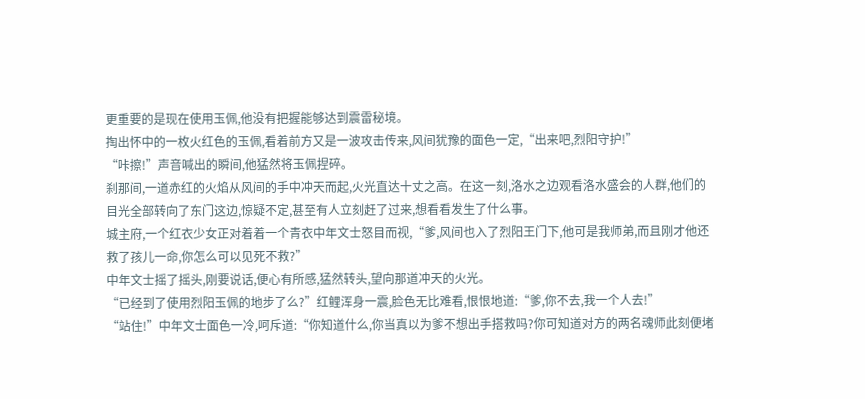更重要的是现在使用玉佩,他没有把握能够达到震雷秘境。
掏出怀中的一枚火红色的玉佩,看着前方又是一波攻击传来,风间犹豫的面色一定,“出来吧,烈阳守护!”
“咔擦!”声音喊出的瞬间,他猛然将玉佩捏碎。
刹那间,一道赤红的火焰从风间的手中冲天而起,火光直达十丈之高。在这一刻,洛水之边观看洛水盛会的人群,他们的目光全部转向了东门这边,惊疑不定,甚至有人立刻赶了过来,想看看发生了什么事。
城主府,一个红衣少女正对着着一个青衣中年文士怒目而视,“爹,风间也入了烈阳王门下,他可是我师弟,而且刚才他还救了孩儿一命,你怎么可以见死不救?”
中年文士摇了摇头,刚要说话,便心有所感,猛然转头,望向那道冲天的火光。
“已经到了使用烈阳玉佩的地步了么?”红鲤浑身一震,脸色无比难看,恨恨地道:“爹,你不去,我一个人去!”
“站住!”中年文士面色一冷,呵斥道:“你知道什么,你当真以为爹不想出手搭救吗?你可知道对方的两名魂师此刻便堵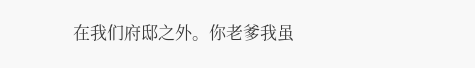在我们府邸之外。你老爹我虽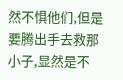然不惧他们,但是要腾出手去救那小子,显然是不